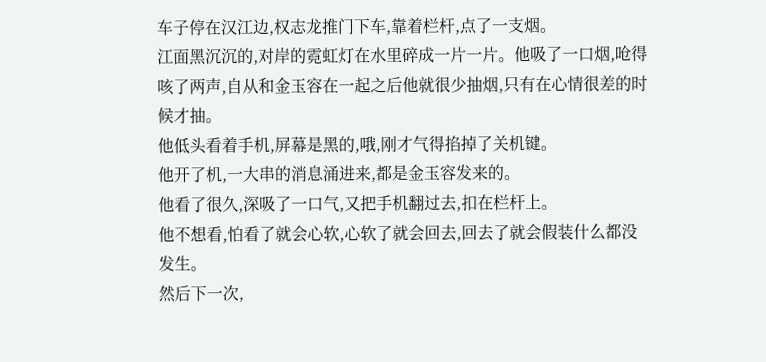车子停在汉江边,权志龙推门下车,靠着栏杆,点了一支烟。
江面黑沉沉的,对岸的霓虹灯在水里碎成一片一片。他吸了一口烟,呛得咳了两声,自从和金玉容在一起之后他就很少抽烟,只有在心情很差的时候才抽。
他低头看着手机,屏幕是黑的,哦,刚才气得掐掉了关机键。
他开了机,一大串的消息涌进来,都是金玉容发来的。
他看了很久,深吸了一口气,又把手机翻过去,扣在栏杆上。
他不想看,怕看了就会心软,心软了就会回去,回去了就会假装什么都没发生。
然后下一次,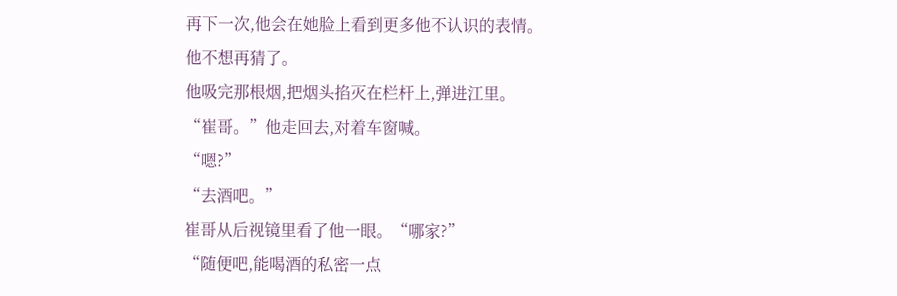再下一次,他会在她脸上看到更多他不认识的表情。
他不想再猜了。
他吸完那根烟,把烟头掐灭在栏杆上,弹进江里。
“崔哥。”他走回去,对着车窗喊。
“嗯?”
“去酒吧。”
崔哥从后视镜里看了他一眼。“哪家?”
“随便吧,能喝酒的私密一点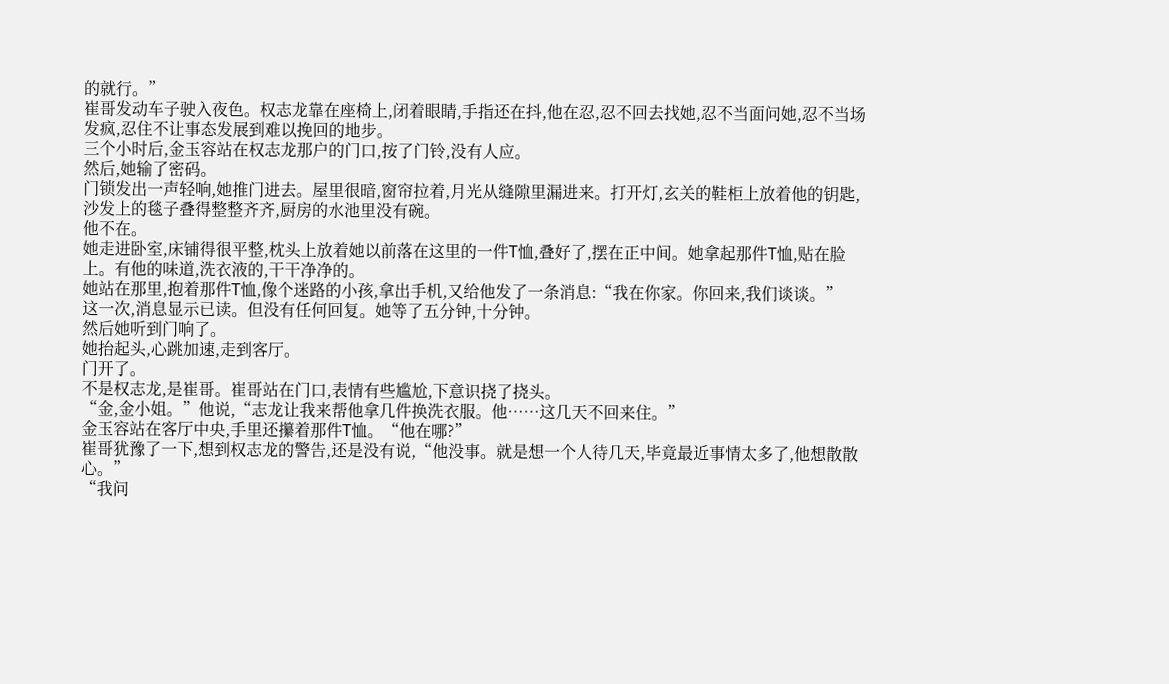的就行。”
崔哥发动车子驶入夜色。权志龙靠在座椅上,闭着眼睛,手指还在抖,他在忍,忍不回去找她,忍不当面问她,忍不当场发疯,忍住不让事态发展到难以挽回的地步。
三个小时后,金玉容站在权志龙那户的门口,按了门铃,没有人应。
然后,她输了密码。
门锁发出一声轻响,她推门进去。屋里很暗,窗帘拉着,月光从缝隙里漏进来。打开灯,玄关的鞋柜上放着他的钥匙,沙发上的毯子叠得整整齐齐,厨房的水池里没有碗。
他不在。
她走进卧室,床铺得很平整,枕头上放着她以前落在这里的一件T恤,叠好了,摆在正中间。她拿起那件T恤,贴在脸上。有他的味道,洗衣液的,干干净净的。
她站在那里,抱着那件T恤,像个迷路的小孩,拿出手机,又给他发了一条消息:“我在你家。你回来,我们谈谈。”
这一次,消息显示已读。但没有任何回复。她等了五分钟,十分钟。
然后她听到门响了。
她抬起头,心跳加速,走到客厅。
门开了。
不是权志龙,是崔哥。崔哥站在门口,表情有些尴尬,下意识挠了挠头。
“金,金小姐。”他说,“志龙让我来帮他拿几件换洗衣服。他……这几天不回来住。”
金玉容站在客厅中央,手里还攥着那件T恤。“他在哪?”
崔哥犹豫了一下,想到权志龙的警告,还是没有说,“他没事。就是想一个人待几天,毕竟最近事情太多了,他想散散心。”
“我问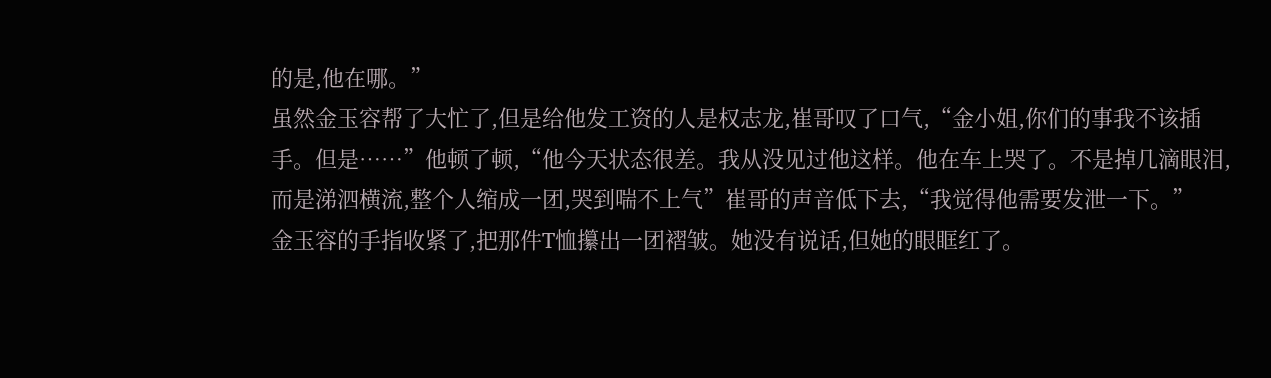的是,他在哪。”
虽然金玉容帮了大忙了,但是给他发工资的人是权志龙,崔哥叹了口气,“金小姐,你们的事我不该插手。但是……”他顿了顿,“他今天状态很差。我从没见过他这样。他在车上哭了。不是掉几滴眼泪,而是涕泗横流,整个人缩成一团,哭到喘不上气”崔哥的声音低下去,“我觉得他需要发泄一下。”
金玉容的手指收紧了,把那件T恤攥出一团褶皱。她没有说话,但她的眼眶红了。